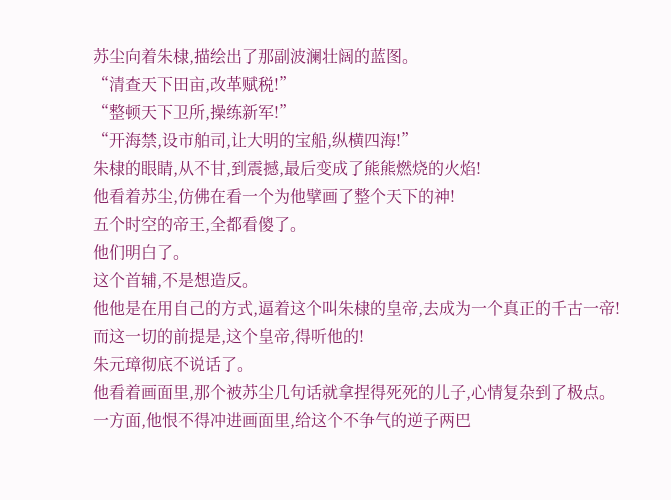苏尘向着朱棣,描绘出了那副波澜壮阔的蓝图。
“清查天下田亩,改革赋税!”
“整顿天下卫所,操练新军!”
“开海禁,设市舶司,让大明的宝船,纵横四海!”
朱棣的眼睛,从不甘,到震撼,最后变成了熊熊燃烧的火焰!
他看着苏尘,仿佛在看一个为他擘画了整个天下的神!
五个时空的帝王,全都看傻了。
他们明白了。
这个首辅,不是想造反。
他他是在用自己的方式,逼着这个叫朱棣的皇帝,去成为一个真正的千古一帝!
而这一切的前提是,这个皇帝,得听他的!
朱元璋彻底不说话了。
他看着画面里,那个被苏尘几句话就拿捏得死死的儿子,心情复杂到了极点。
一方面,他恨不得冲进画面里,给这个不争气的逆子两巴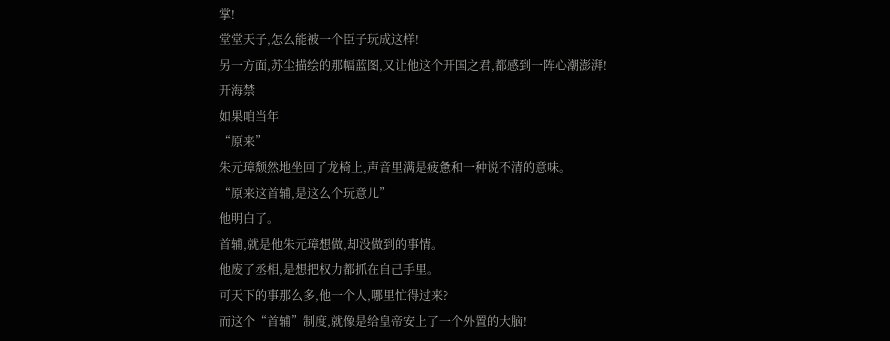掌!
堂堂天子,怎么能被一个臣子玩成这样!
另一方面,苏尘描绘的那幅蓝图,又让他这个开国之君,都感到一阵心潮澎湃!
开海禁
如果咱当年
“原来”
朱元璋颓然地坐回了龙椅上,声音里满是疲惫和一种说不清的意味。
“原来这首辅,是这么个玩意儿”
他明白了。
首辅,就是他朱元璋想做,却没做到的事情。
他废了丞相,是想把权力都抓在自己手里。
可天下的事那么多,他一个人,哪里忙得过来?
而这个“首辅”制度,就像是给皇帝安上了一个外置的大脑!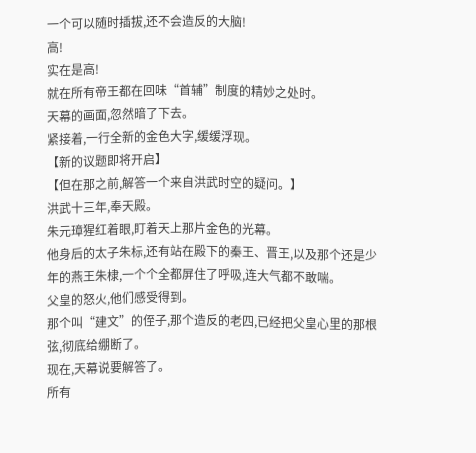一个可以随时插拔,还不会造反的大脑!
高!
实在是高!
就在所有帝王都在回味“首辅”制度的精妙之处时。
天幕的画面,忽然暗了下去。
紧接着,一行全新的金色大字,缓缓浮现。
【新的议题即将开启】
【但在那之前,解答一个来自洪武时空的疑问。】
洪武十三年,奉天殿。
朱元璋猩红着眼,盯着天上那片金色的光幕。
他身后的太子朱标,还有站在殿下的秦王、晋王,以及那个还是少年的燕王朱棣,一个个全都屏住了呼吸,连大气都不敢喘。
父皇的怒火,他们感受得到。
那个叫“建文”的侄子,那个造反的老四,已经把父皇心里的那根弦,彻底给绷断了。
现在,天幕说要解答了。
所有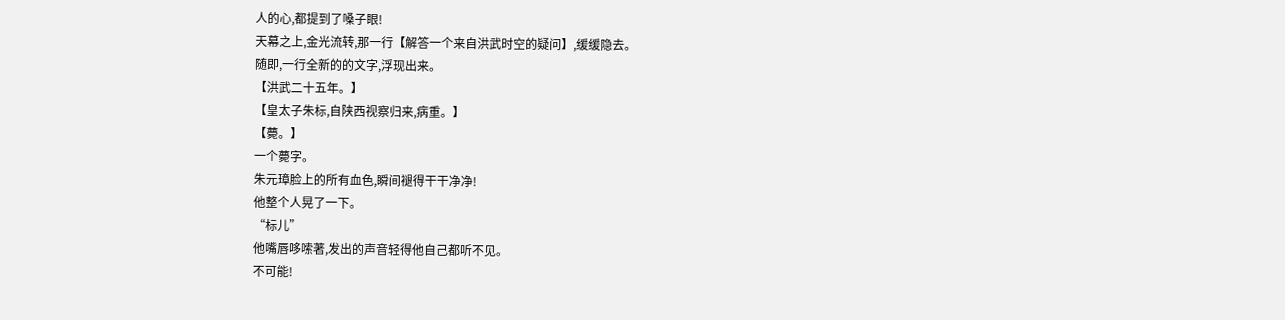人的心,都提到了嗓子眼!
天幕之上,金光流转,那一行【解答一个来自洪武时空的疑问】,缓缓隐去。
随即,一行全新的的文字,浮现出来。
【洪武二十五年。】
【皇太子朱标,自陕西视察归来,病重。】
【薨。】
一个薨字。
朱元璋脸上的所有血色,瞬间褪得干干净净!
他整个人晃了一下。
“标儿”
他嘴唇哆嗦著,发出的声音轻得他自己都听不见。
不可能!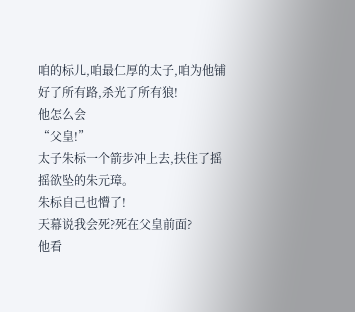咱的标儿,咱最仁厚的太子,咱为他铺好了所有路,杀光了所有狼!
他怎么会
“父皇!”
太子朱标一个箭步冲上去,扶住了摇摇欲坠的朱元璋。
朱标自己也懵了!
天幕说我会死?死在父皇前面?
他看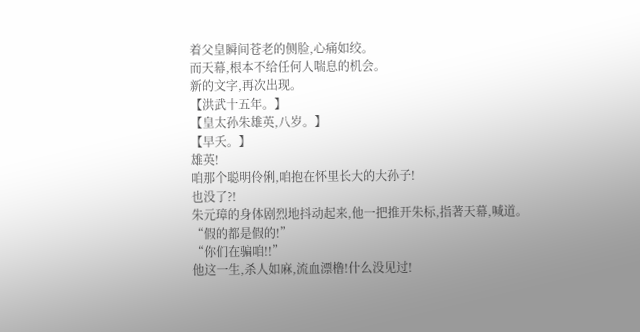着父皇瞬间苍老的侧脸,心痛如绞。
而天幕,根本不给任何人喘息的机会。
新的文字,再次出现。
【洪武十五年。】
【皇太孙朱雄英,八岁。】
【早夭。】
雄英!
咱那个聪明伶俐,咱抱在怀里长大的大孙子!
也没了?!
朱元璋的身体剧烈地抖动起来,他一把推开朱标,指著天幕,喊道。
“假的都是假的!”
“你们在骗咱!!”
他这一生,杀人如麻,流血漂橹!什么没见过!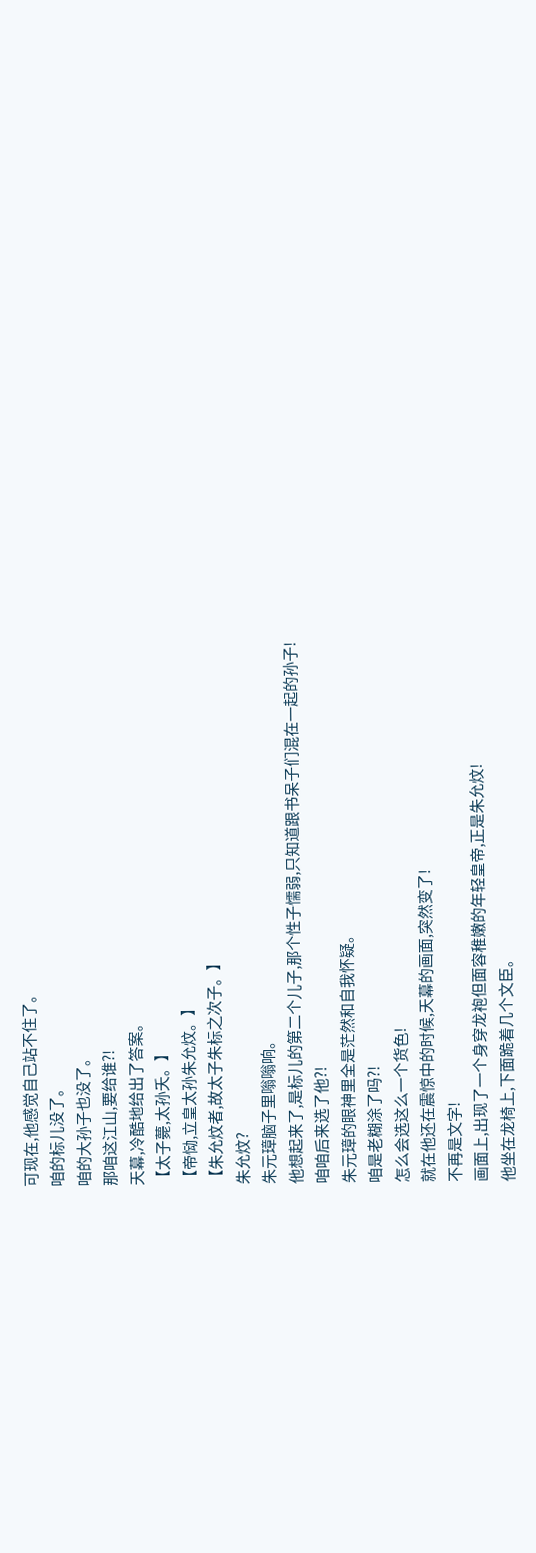可现在,他感觉自己站不住了。
咱的标儿没了。
咱的大孙子也没了。
那咱这江山,要给谁?!
天幕,冷酷地给出了答案。
【太子薨,太孙夭。】
【帝恸,立皇太孙朱允炆。】
【朱允炆者,故太子朱标之次子。】
朱允炆?
朱元璋脑子里嗡嗡响。
他想起来了,是标儿的第二个儿子,那个性子懦弱,只知道跟书呆子们混在一起的孙子!
咱咱后来选了他?!
朱元璋的眼神里全是茫然和自我怀疑。
咱是老糊涂了吗?!
怎么会选这么一个货色!
就在他还在震惊中的时候,天幕的画面,突然变了!
不再是文字!
画面上,出现了一个身穿龙袍但面容稚嫩的年轻皇帝,正是朱允炆!
他坐在龙椅上,下面跪着几个文臣。